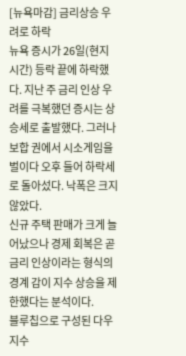[뉴욕마감] 금리상승 우려로 하락
뉴욕 증시가 26일(현지시간) 등락 끝에 하락했다. 지난 주 금리 인상 우려를 극복했던 증시는 상승세로 출발했다. 그러나 보합 권에서 시소게임을 벌이다 오후 들어 하락세로 돌아섰다. 낙폭은 크지 않았다.
신규 주택 판매가 크게 늘어났으나 경제 회복은 곧 금리 인상이라는 형식의 경계 감이 지수 상승을 제한했다는 분석이다.
블루칩으로 구성된 다우 지수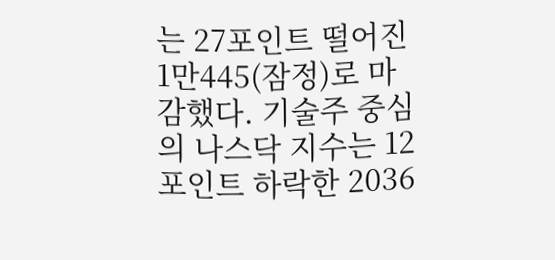는 27포인트 떨어진 1만445(잠정)로 마감했다. 기술주 중심의 나스닥 지수는 12포인트 하락한 2036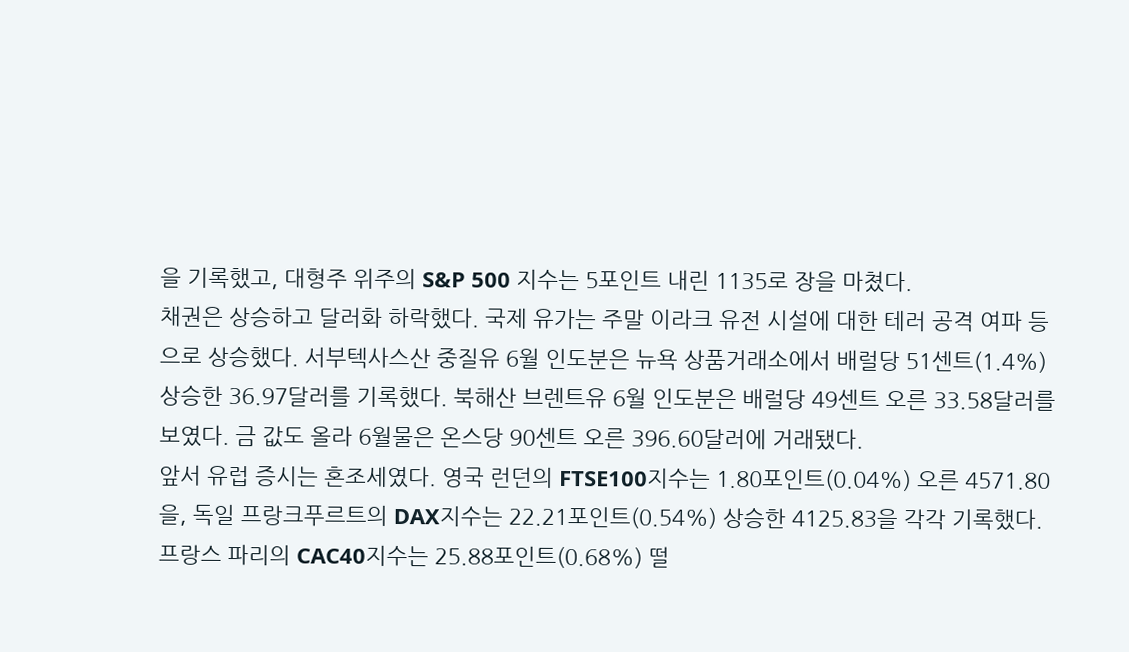을 기록했고, 대형주 위주의 S&P 500 지수는 5포인트 내린 1135로 장을 마쳤다.
채권은 상승하고 달러화 하락했다. 국제 유가는 주말 이라크 유전 시설에 대한 테러 공격 여파 등으로 상승했다. 서부텍사스산 중질유 6월 인도분은 뉴욕 상품거래소에서 배럴당 51센트(1.4%) 상승한 36.97달러를 기록했다. 북해산 브렌트유 6월 인도분은 배럴당 49센트 오른 33.58달러를 보였다. 금 값도 올라 6월물은 온스당 90센트 오른 396.60달러에 거래됐다.
앞서 유럽 증시는 혼조세였다. 영국 런던의 FTSE100지수는 1.80포인트(0.04%) 오른 4571.80을, 독일 프랑크푸르트의 DAX지수는 22.21포인트(0.54%) 상승한 4125.83을 각각 기록했다. 프랑스 파리의 CAC40지수는 25.88포인트(0.68%) 떨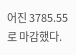어진 3785.55로 마감했다.